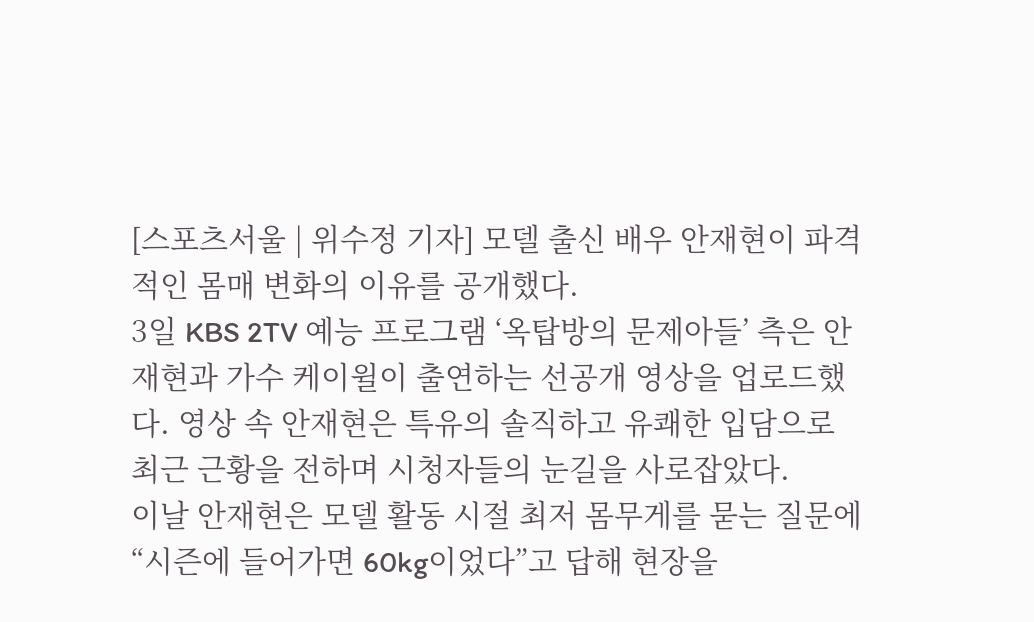[스포츠서울 | 위수정 기자] 모델 출신 배우 안재현이 파격적인 몸매 변화의 이유를 공개했다.
3일 KBS 2TV 예능 프로그램 ‘옥탑방의 문제아들’ 측은 안재현과 가수 케이윌이 출연하는 선공개 영상을 업로드했다. 영상 속 안재현은 특유의 솔직하고 유쾌한 입담으로 최근 근황을 전하며 시청자들의 눈길을 사로잡았다.
이날 안재현은 모델 활동 시절 최저 몸무게를 묻는 질문에 “시즌에 들어가면 60kg이었다”고 답해 현장을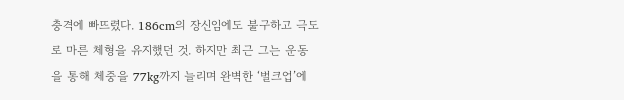충격에 빠뜨렸다. 186cm의 장신임에도 불구하고 극도로 마른 체형을 유지했던 것. 하지만 최근 그는 운동을 통해 체중을 77kg까지 늘리며 완벽한 ‘벌크업’에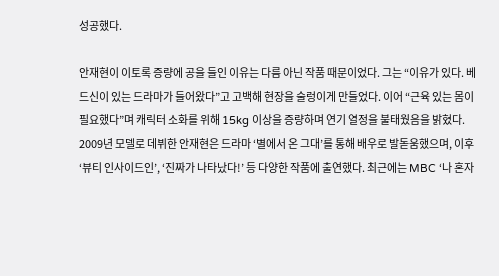성공했다.

안재현이 이토록 증량에 공을 들인 이유는 다름 아닌 작품 때문이었다. 그는 “이유가 있다. 베드신이 있는 드라마가 들어왔다”고 고백해 현장을 술렁이게 만들었다. 이어 “근육 있는 몸이 필요했다”며 캐릭터 소화를 위해 15kg 이상을 증량하며 연기 열정을 불태웠음을 밝혔다.
2009년 모델로 데뷔한 안재현은 드라마 ‘별에서 온 그대’를 통해 배우로 발돋움했으며, 이후 ‘뷰티 인사이드인’, ‘진짜가 나타났다!’ 등 다양한 작품에 출연했다. 최근에는 MBC ‘나 혼자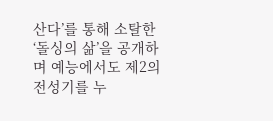산다’를 통해 소탈한 ‘돌싱의 삶’을 공개하며 예능에서도 제2의 전성기를 누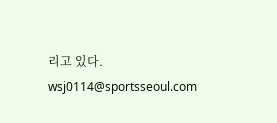리고 있다. wsj0114@sportsseoul.com